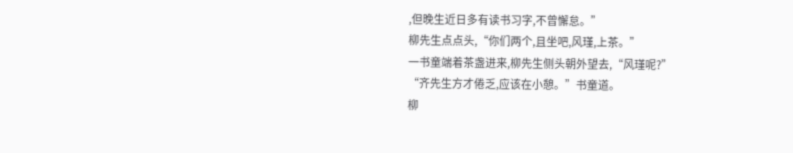,但晚生近日多有读书习字,不曾懈怠。”
柳先生点点头,“你们两个,且坐吧,风瑾,上茶。”
一书童端着茶盏进来,柳先生侧头朝外望去,“风瑾呢?”
“齐先生方才倦乏,应该在小憩。”书童道。
柳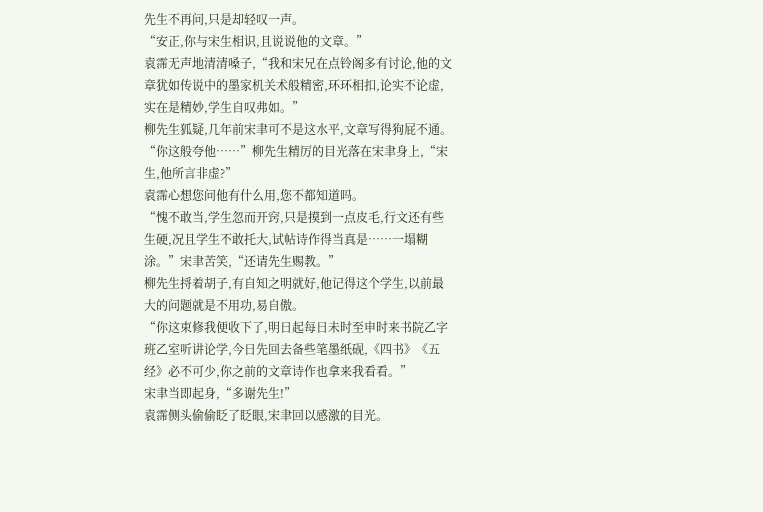先生不再问,只是却轻叹一声。
“安正,你与宋生相识,且说说他的文章。”
袁霈无声地清清嗓子,“我和宋兄在点铃阁多有讨论,他的文章犹如传说中的墨家机关术般精密,环环相扣,论实不论虚,实在是精妙,学生自叹弗如。”
柳先生狐疑,几年前宋聿可不是这水平,文章写得狗屁不通。
“你这般夸他……”柳先生精厉的目光落在宋聿身上,“宋生,他所言非虚?”
袁霈心想您问他有什么用,您不都知道吗。
“愧不敢当,学生忽而开窍,只是摸到一点皮毛,行文还有些生硬,况且学生不敢托大,试帖诗作得当真是……一塌糊涂。”宋聿苦笑,“还请先生赐教。”
柳先生捋着胡子,有自知之明就好,他记得这个学生,以前最大的问题就是不用功,易自傲。
“你这束修我便收下了,明日起每日未时至申时来书院乙字班乙室听讲论学,今日先回去备些笔墨纸砚,《四书》《五经》必不可少,你之前的文章诗作也拿来我看看。”
宋聿当即起身,“多谢先生!”
袁霈侧头偷偷眨了眨眼,宋聿回以感激的目光。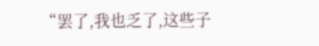“罢了,我也乏了,这些子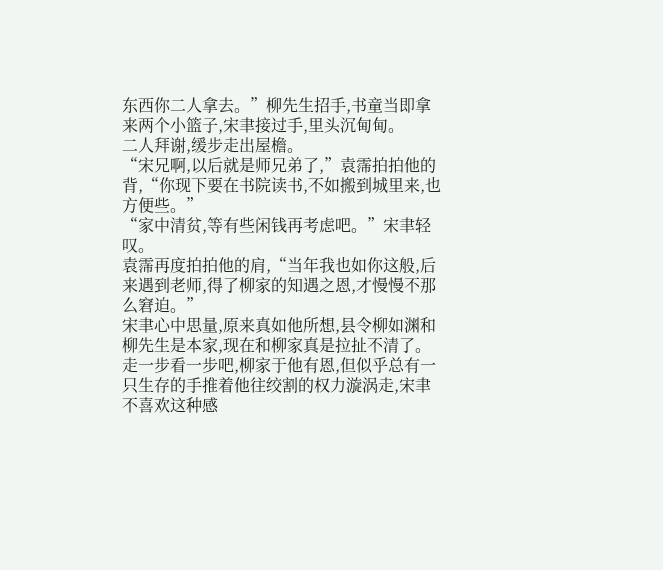东西你二人拿去。”柳先生招手,书童当即拿来两个小篮子,宋聿接过手,里头沉甸甸。
二人拜谢,缓步走出屋檐。
“宋兄啊,以后就是师兄弟了,”袁霈拍拍他的背,“你现下要在书院读书,不如搬到城里来,也方便些。”
“家中清贫,等有些闲钱再考虑吧。”宋聿轻叹。
袁霈再度拍拍他的肩,“当年我也如你这般,后来遇到老师,得了柳家的知遇之恩,才慢慢不那么窘迫。”
宋聿心中思量,原来真如他所想,县令柳如渊和柳先生是本家,现在和柳家真是拉扯不清了。
走一步看一步吧,柳家于他有恩,但似乎总有一只生存的手推着他往绞割的权力漩涡走,宋聿不喜欢这种感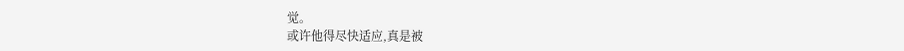觉。
或许他得尽快适应,真是被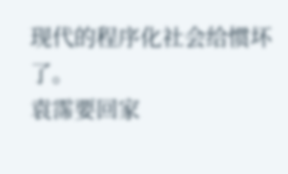现代的程序化社会给惯坏了。
袁霈要回家